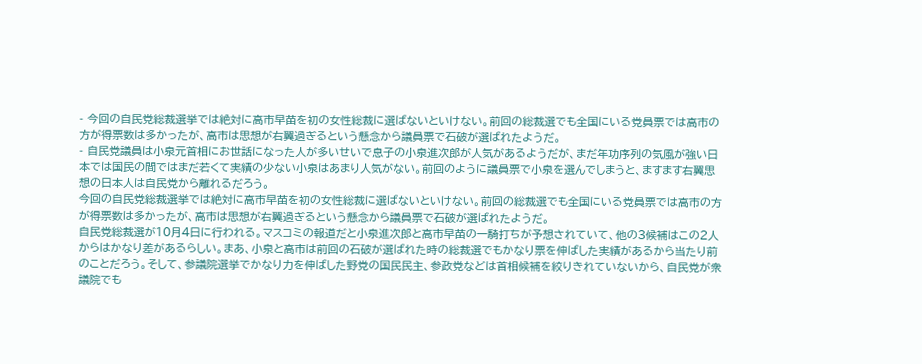- 今回の自民党総裁選挙では絶対に高市早苗を初の女性総裁に選ばないといけない。前回の総裁選でも全国にいる党員票では高市の方が得票数は多かったが、高市は思想が右翼過ぎるという懸念から議員票で石破が選ばれたようだ。
- 自民党議員は小泉元首相にお世話になった人が多いせいで息子の小泉進次郎が人気があるようだが、まだ年功序列の気風が強い日本では国民の間ではまだ若くて実績の少ない小泉はあまり人気がない。前回のように議員票で小泉を選んでしまうと、ますます右翼思想の日本人は自民党から離れるだろう。
今回の自民党総裁選挙では絶対に高市早苗を初の女性総裁に選ばないといけない。前回の総裁選でも全国にいる党員票では高市の方が得票数は多かったが、高市は思想が右翼過ぎるという懸念から議員票で石破が選ばれたようだ。
自民党総裁選が10月4日に行われる。マスコミの報道だと小泉進次郎と高市早苗の一騎打ちが予想されていて、他の3候補はこの2人からはかなり差があるらしい。まあ、小泉と高市は前回の石破が選ばれた時の総裁選でもかなり票を伸ばした実績があるから当たり前のことだろう。そして、参議院選挙でかなり力を伸ばした野党の国民民主、参政党などは首相候補を絞りきれていないから、自民党が衆議院でも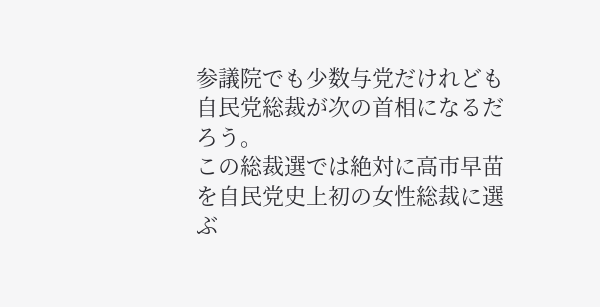参議院でも少数与党だけれども自民党総裁が次の首相になるだろう。
この総裁選では絶対に高市早苗を自民党史上初の女性総裁に選ぶ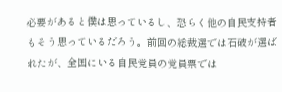必要があると僕は思っているし、恐らく他の自民支持者もそう思っているだろう。前回の総裁選では石破が選ばれたが、全国にいる自民党員の党員票では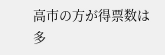高市の方が得票数は多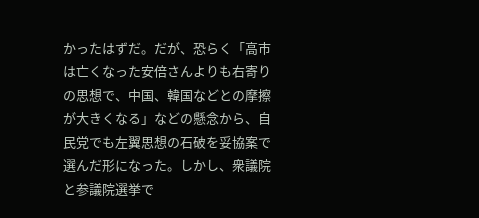かったはずだ。だが、恐らく「高市は亡くなった安倍さんよりも右寄りの思想で、中国、韓国などとの摩擦が大きくなる」などの懸念から、自民党でも左翼思想の石破を妥協案で選んだ形になった。しかし、衆議院と参議院選挙で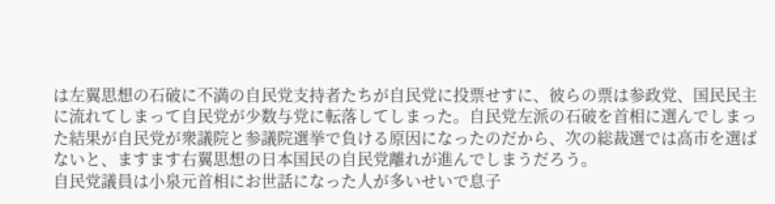は左翼思想の石破に不満の自民党支持者たちが自民党に投票せすに、彼らの票は参政党、国民民主に流れてしまって自民党が少数与党に転落してしまった。自民党左派の石破を首相に選んでしまった結果が自民党が衆議院と参議院選挙で負ける原因になったのだから、次の総裁選では高市を選ばないと、ますます右翼思想の日本国民の自民党離れが進んでしまうだろう。
自民党議員は小泉元首相にお世話になった人が多いせいで息子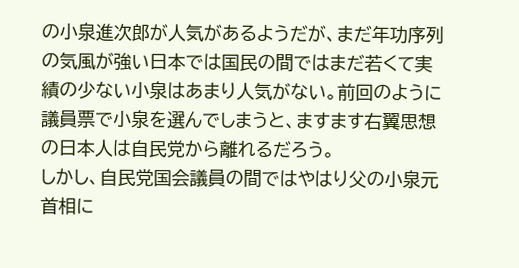の小泉進次郎が人気があるようだが、まだ年功序列の気風が強い日本では国民の間ではまだ若くて実績の少ない小泉はあまり人気がない。前回のように議員票で小泉を選んでしまうと、ますます右翼思想の日本人は自民党から離れるだろう。
しかし、自民党国会議員の間ではやはり父の小泉元首相に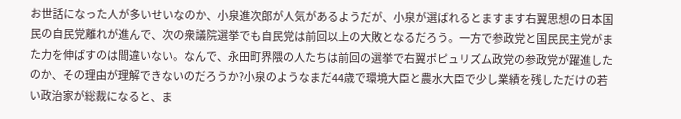お世話になった人が多いせいなのか、小泉進次郎が人気があるようだが、小泉が選ばれるとますます右翼思想の日本国民の自民党離れが進んで、次の衆議院選挙でも自民党は前回以上の大敗となるだろう。一方で参政党と国民民主党がまた力を伸ばすのは間違いない。なんで、永田町界隈の人たちは前回の選挙で右翼ポピュリズム政党の参政党が躍進したのか、その理由が理解できないのだろうか?小泉のようなまだ44歳で環境大臣と農水大臣で少し業績を残しただけの若い政治家が総裁になると、ま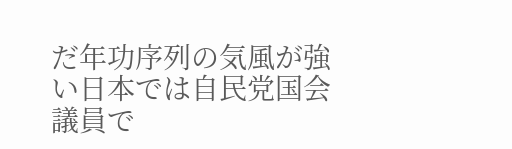だ年功序列の気風が強い日本では自民党国会議員で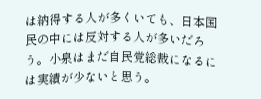は納得する人が多くいても、日本国民の中には反対する人が多いだろう。小泉はまだ自民党総裁になるには実績が少ないと思う。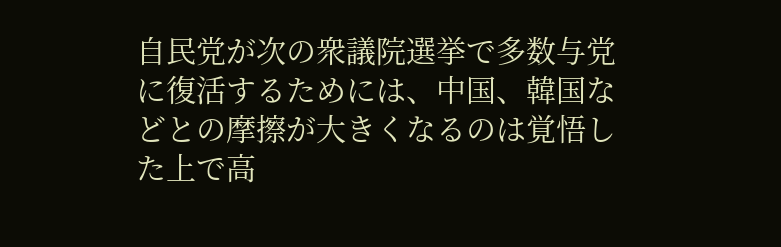自民党が次の衆議院選挙で多数与党に復活するためには、中国、韓国などとの摩擦が大きくなるのは覚悟した上で高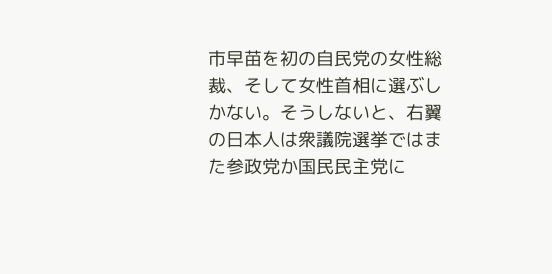市早苗を初の自民党の女性総裁、そして女性首相に選ぶしかない。そうしないと、右翼の日本人は衆議院選挙ではまた参政党か国民民主党に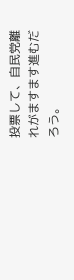投票して、自民党離れがますます進むだろう。